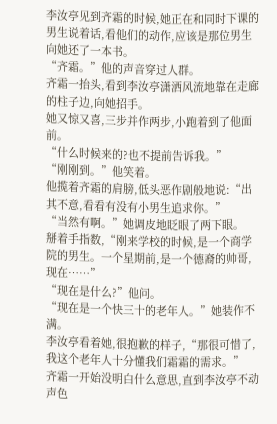李汝亭见到齐霜的时候,她正在和同时下课的男生说着话,看他们的动作,应该是那位男生向她还了一本书。
“齐霜。”他的声音穿过人群。
齐霜一抬头,看到李汝亭潇洒风流地靠在走廊的柱子边,向她招手。
她又惊又喜,三步并作两步,小跑着到了他面前。
“什么时候来的?也不提前告诉我。”
“刚刚到。”他笑着。
他揽着齐霜的肩膀,低头恶作剧般地说:“出其不意,看看有没有小男生追求你。”
“当然有啊。”她调皮地眨眼了两下眼。
掰着手指数,“刚来学校的时候,是一个商学院的男生。一个星期前,是一个德裔的帅哥,现在……”
“现在是什么?”他问。
“现在是一个快三十的老年人。”她装作不满。
李汝亭看着她,很抱歉的样子,“那很可惜了,我这个老年人十分懂我们霜霜的需求。”
齐霜一开始没明白什么意思,直到李汝亭不动声色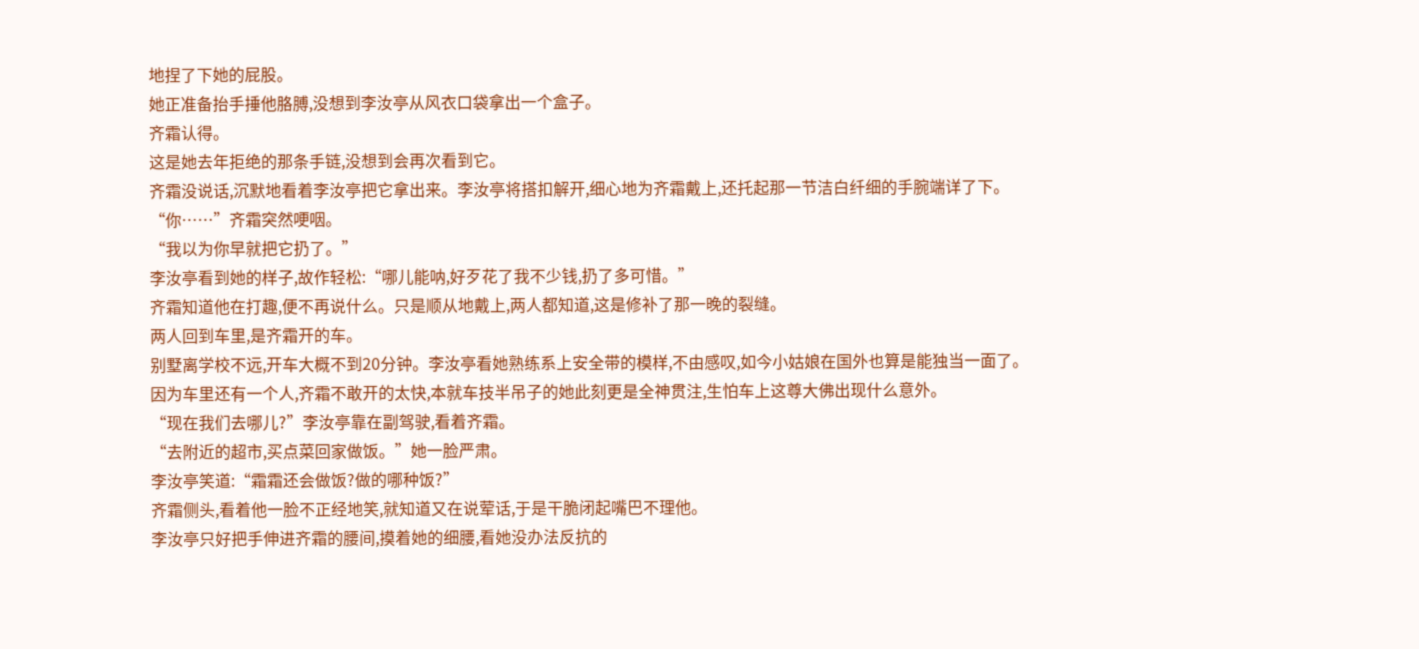地捏了下她的屁股。
她正准备抬手捶他胳膊,没想到李汝亭从风衣口袋拿出一个盒子。
齐霜认得。
这是她去年拒绝的那条手链,没想到会再次看到它。
齐霜没说话,沉默地看着李汝亭把它拿出来。李汝亭将搭扣解开,细心地为齐霜戴上,还托起那一节洁白纤细的手腕端详了下。
“你……”齐霜突然哽咽。
“我以为你早就把它扔了。”
李汝亭看到她的样子,故作轻松:“哪儿能呐,好歹花了我不少钱,扔了多可惜。”
齐霜知道他在打趣,便不再说什么。只是顺从地戴上,两人都知道,这是修补了那一晚的裂缝。
两人回到车里,是齐霜开的车。
别墅离学校不远,开车大概不到20分钟。李汝亭看她熟练系上安全带的模样,不由感叹,如今小姑娘在国外也算是能独当一面了。
因为车里还有一个人,齐霜不敢开的太快,本就车技半吊子的她此刻更是全神贯注,生怕车上这尊大佛出现什么意外。
“现在我们去哪儿?”李汝亭靠在副驾驶,看着齐霜。
“去附近的超市,买点菜回家做饭。”她一脸严肃。
李汝亭笑道:“霜霜还会做饭?做的哪种饭?”
齐霜侧头,看着他一脸不正经地笑,就知道又在说荤话,于是干脆闭起嘴巴不理他。
李汝亭只好把手伸进齐霜的腰间,摸着她的细腰,看她没办法反抗的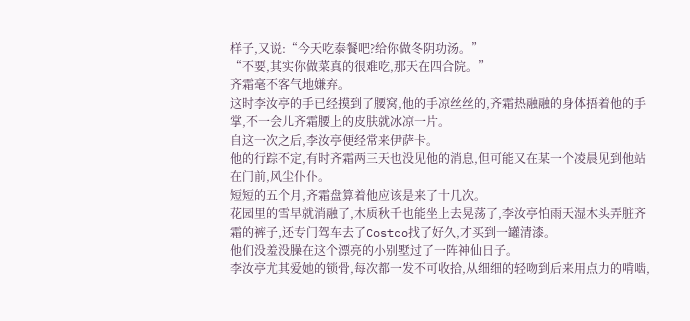样子,又说:“今天吃泰餐吧?给你做冬阴功汤。”
“不要,其实你做菜真的很难吃,那天在四合院。”
齐霜毫不客气地嫌弃。
这时李汝亭的手已经摸到了腰窝,他的手凉丝丝的,齐霜热融融的身体捂着他的手掌,不一会儿齐霜腰上的皮肤就冰凉一片。
自这一次之后,李汝亭便经常来伊萨卡。
他的行踪不定,有时齐霜两三天也没见他的消息,但可能又在某一个凌晨见到他站在门前,风尘仆仆。
短短的五个月,齐霜盘算着他应该是来了十几次。
花园里的雪早就消融了,木质秋千也能坐上去晃荡了,李汝亭怕雨天湿木头弄脏齐霜的裤子,还专门驾车去了Costco找了好久,才买到一罐清漆。
他们没羞没臊在这个漂亮的小别墅过了一阵神仙日子。
李汝亭尤其爱她的锁骨,每次都一发不可收拾,从细细的轻吻到后来用点力的啃啮,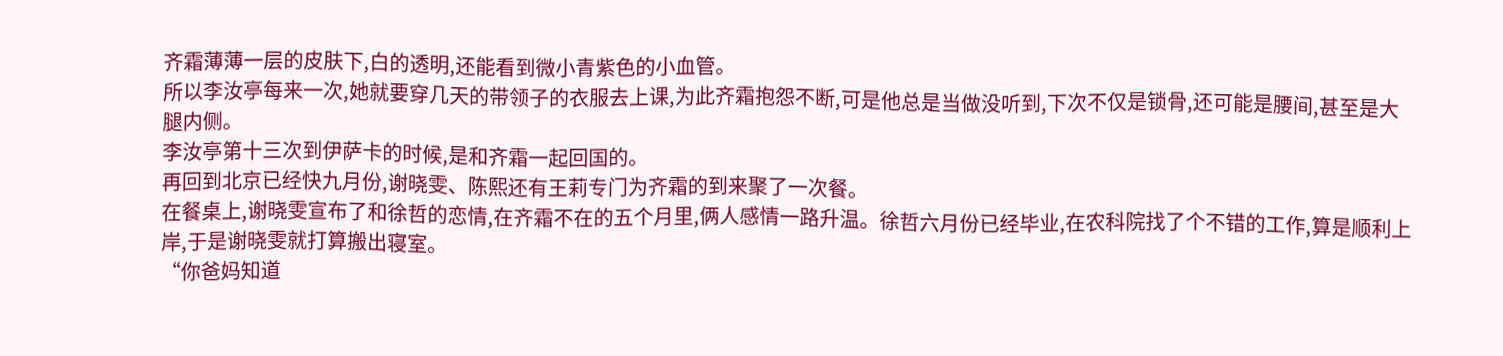齐霜薄薄一层的皮肤下,白的透明,还能看到微小青紫色的小血管。
所以李汝亭每来一次,她就要穿几天的带领子的衣服去上课,为此齐霜抱怨不断,可是他总是当做没听到,下次不仅是锁骨,还可能是腰间,甚至是大腿内侧。
李汝亭第十三次到伊萨卡的时候,是和齐霜一起回国的。
再回到北京已经快九月份,谢晓雯、陈熙还有王莉专门为齐霜的到来聚了一次餐。
在餐桌上,谢晓雯宣布了和徐哲的恋情,在齐霜不在的五个月里,俩人感情一路升温。徐哲六月份已经毕业,在农科院找了个不错的工作,算是顺利上岸,于是谢晓雯就打算搬出寝室。
“你爸妈知道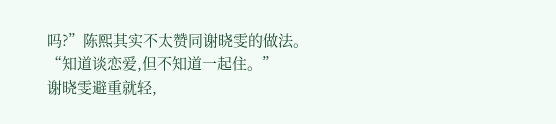吗?”陈熙其实不太赞同谢晓雯的做法。
“知道谈恋爱,但不知道一起住。”
谢晓雯避重就轻,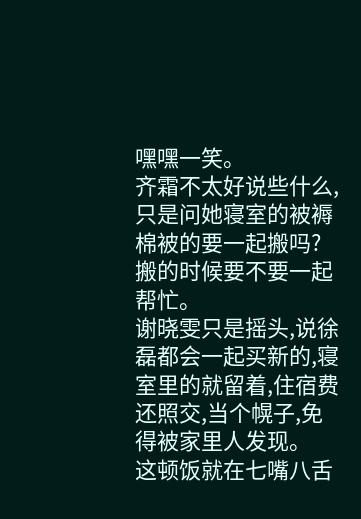嘿嘿一笑。
齐霜不太好说些什么,只是问她寝室的被褥棉被的要一起搬吗?搬的时候要不要一起帮忙。
谢晓雯只是摇头,说徐磊都会一起买新的,寝室里的就留着,住宿费还照交,当个幌子,免得被家里人发现。
这顿饭就在七嘴八舌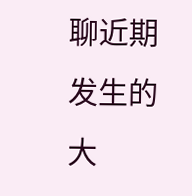聊近期发生的大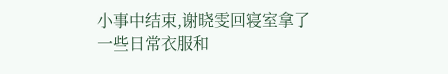小事中结束,谢晓雯回寝室拿了一些日常衣服和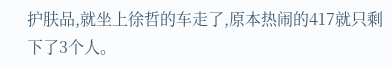护肤品,就坐上徐哲的车走了,原本热闹的417就只剩下了3个人。